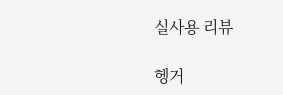실사용 리뷰

헹거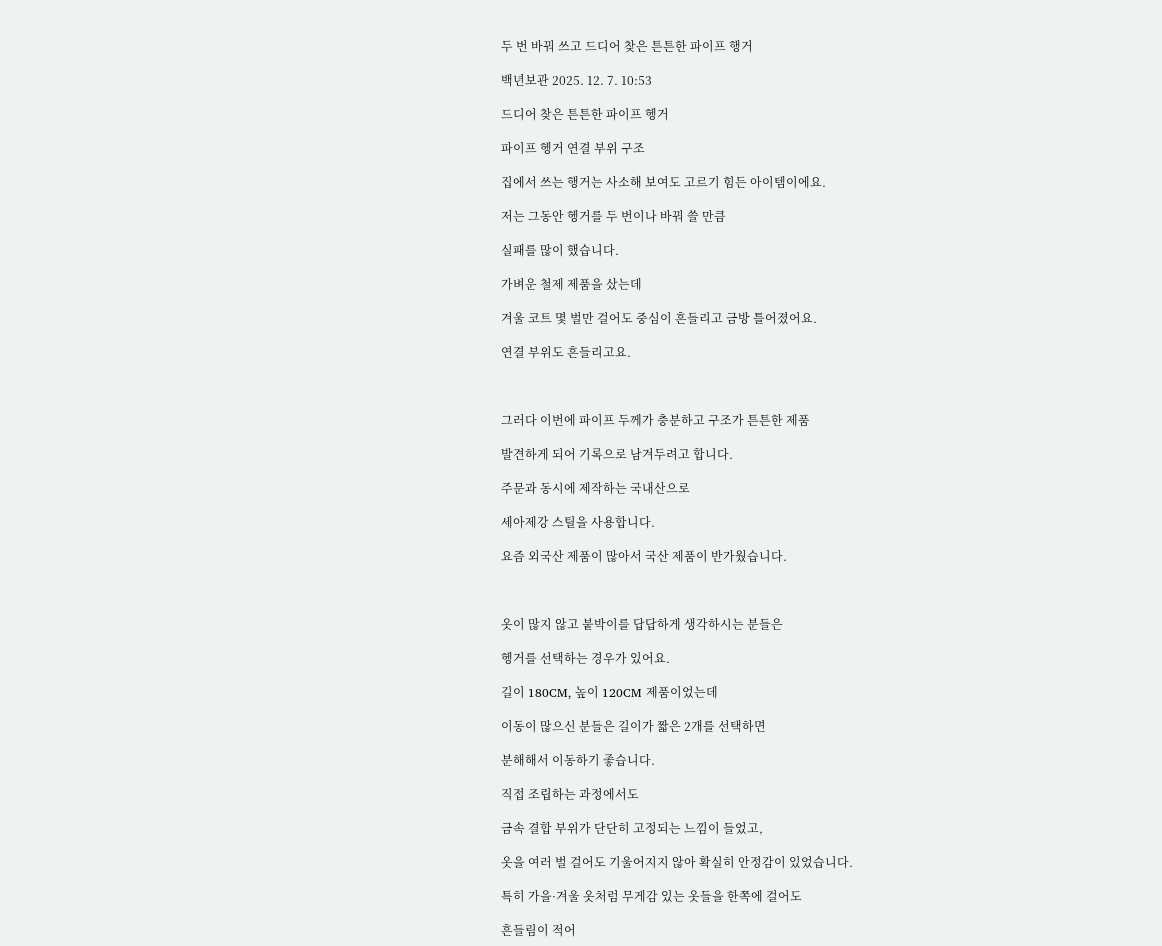두 번 바꿔 쓰고 드디어 찾은 튼튼한 파이프 행거

백년보관 2025. 12. 7. 10:53

드디어 찾은 튼튼한 파이프 헹거

파이프 헹거 연결 부위 구조

집에서 쓰는 행거는 사소해 보여도 고르기 힘든 아이템이에요.

저는 그동안 헹거를 두 번이나 바꿔 쓸 만큼

실패를 많이 했습니다.

가벼운 철제 제품을 샀는데

겨울 코트 몇 벌만 걸어도 중심이 흔들리고 금방 틀어졌어요.

연결 부위도 흔들리고요.



그러다 이번에 파이프 두께가 충분하고 구조가 튼튼한 제품

발견하게 되어 기록으로 남겨두려고 합니다.

주문과 동시에 제작하는 국내산으로

세아제강 스틸을 사용합니다.

요즘 외국산 제품이 많아서 국산 제품이 반가웠습니다.



옷이 많지 않고 붙박이를 답답하게 생각하시는 분들은

헹거를 선택하는 경우가 있어요.

길이 180CM, 높이 120CM 제품이었는데

이동이 많으신 분들은 길이가 짧은 2개를 선택하면

분해해서 이동하기 좋습니다.

직접 조립하는 과정에서도

금속 결합 부위가 단단히 고정되는 느낌이 들었고,

옷을 여러 벌 걸어도 기울어지지 않아 확실히 안정감이 있었습니다.

특히 가을·겨울 옷처럼 무게감 있는 옷들을 한쪽에 걸어도

흔들림이 적어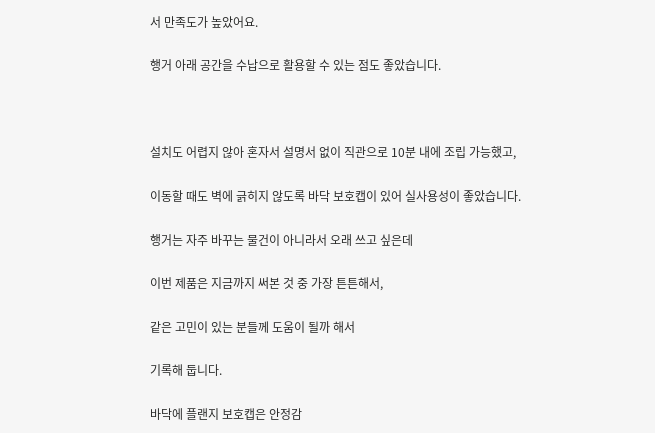서 만족도가 높았어요.

행거 아래 공간을 수납으로 활용할 수 있는 점도 좋았습니다.



설치도 어렵지 않아 혼자서 설명서 없이 직관으로 10분 내에 조립 가능했고,

이동할 때도 벽에 긁히지 않도록 바닥 보호캡이 있어 실사용성이 좋았습니다.

행거는 자주 바꾸는 물건이 아니라서 오래 쓰고 싶은데

이번 제품은 지금까지 써본 것 중 가장 튼튼해서,

같은 고민이 있는 분들께 도움이 될까 해서

기록해 둡니다.

바닥에 플랜지 보호캡은 안정감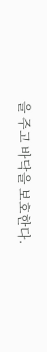을 주고 바닥을 보호한다.